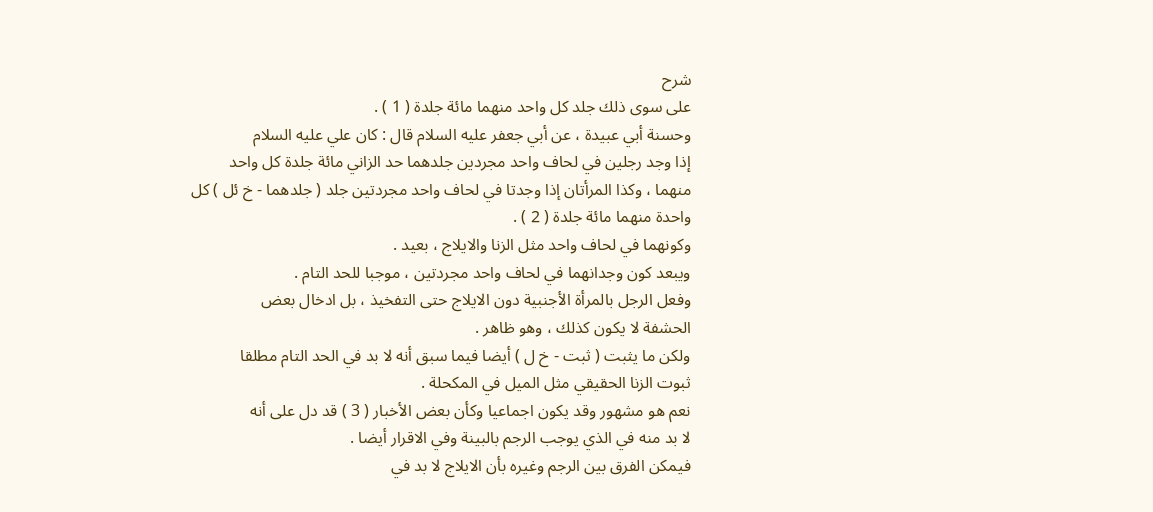شرح
على سوى ذلك جلد كل واحد منهما مائة جلدة ( 1 ) .
وحسنة أبي عبيدة ، عن أبي جعفر عليه السلام قال : كان علي عليه السلام
إذا وجد رجلين في لحاف واحد مجردين جلدهما حد الزاني مائة جلدة كل واحد
منهما ، وكذا المرأتان إذا وجدتا في لحاف واحد مجردتين جلد ( جلدهما - خ ئل ) كل
واحدة منهما مائة جلدة ( 2 ) .
وكونهما في لحاف واحد مثل الزنا والايلاج ، بعيد .
ويبعد كون وجدانهما في لحاف واحد مجردتين ، موجبا للحد التام .
وفعل الرجل بالمرأة الأجنبية دون الايلاج حتى التفخيذ ، بل ادخال بعض
الحشفة لا يكون كذلك ، وهو ظاهر .
ولكن ما يثبت ( ثبت - خ ل ) أيضا فيما سبق أنه لا بد في الحد التام مطلقا
ثبوت الزنا الحقيقي مثل الميل في المكحلة .
نعم هو مشهور وقد يكون اجماعيا وكأن بعض الأخبار ( 3 ) قد دل على أنه
لا بد منه في الذي يوجب الرجم بالبينة وفي الاقرار أيضا .
فيمكن الفرق بين الرجم وغيره بأن الايلاج لا بد في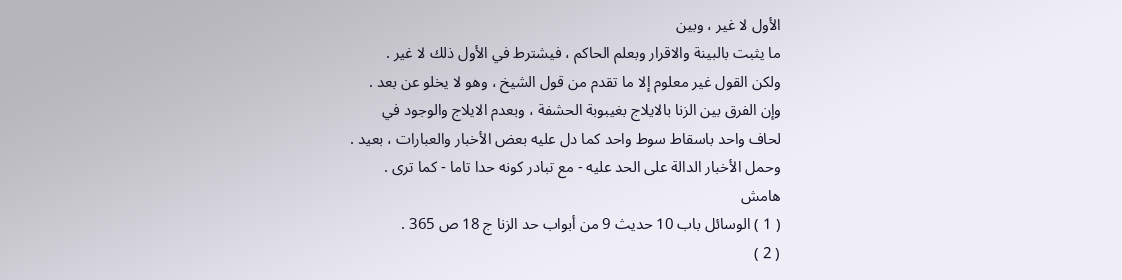الأول لا غير ، وبين
ما يثبت بالبينة والاقرار وبعلم الحاكم ، فيشترط في الأول ذلك لا غير .
ولكن القول غير معلوم إلا ما تقدم من قول الشيخ ، وهو لا يخلو عن بعد .
وإن الفرق بين الزنا بالايلاج بغيبوبة الحشفة ، وبعدم الايلاج والوجود في
لحاف واحد باسقاط سوط واحد كما دل عليه بعض الأخبار والعبارات ، بعيد .
وحمل الأخبار الدالة على الحد عليه - مع تبادر كونه حدا تاما - كما ترى .
هامش
( 1 ) الوسائل باب 10 حديث 9 من أبواب حد الزنا ج 18 ص 365 .
( 2 )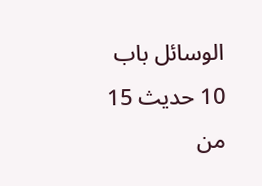الوسائل باب 10 حديث 15 من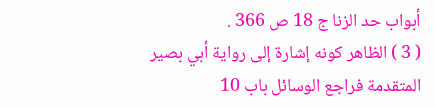أبواب حد الزنا ج 18 ص 366 .
( 3 ) الظاهر كونه إشارة إلى رواية أبي بصير المتقدمة فراجع الوسائل باب 10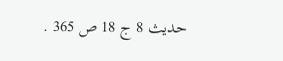حديث 8 ج 18 ص 365 .